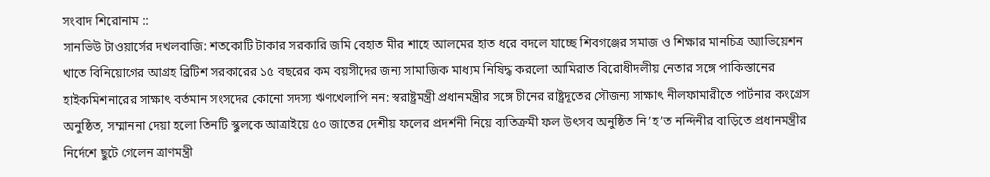সংবাদ শিরোনাম ::
সানভিউ টাওয়ার্সের দখলবাজি: শতকোটি টাকার সরকারি জমি বেহাত মীর শাহে আলমের হাত ধরে বদলে যাচ্ছে শিবগঞ্জের সমাজ ও শিক্ষার মানচিত্র অ্যাভিয়েশন খাতে বিনিয়োগের আগ্রহ ব্রিটিশ সরকারের ১৫ বছরের কম বয়সীদের জন্য সামাজিক মাধ্যম নিষিদ্ধ করলো আমিরাত বিরোধীদলীয় নেতার সঙ্গে পাকিস্তানের হাইকমিশনারের সাক্ষাৎ বর্তমান সংসদের কোনো সদস্য ঋণখেলাপি নন: স্বরাষ্ট্রমন্ত্রী প্রধানমন্ত্রীর সঙ্গে চীনের রাষ্ট্রদূতের সৌজন্য সাক্ষাৎ নীলফামারীতে পার্টনার কংগ্রেস অনুষ্ঠিত, সম্মাননা দেয়া হলো তিনটি স্কুলকে আত্রাইয়ে ৫০ জাতের দেশীয় ফলের প্রদর্শনী নিয়ে ব্যতিক্রমী ফল উৎসব অনুষ্ঠিত নি’হ’ত নন্দিনীর বাড়িতে প্রধানমন্ত্রীর নির্দেশে ছুটে গেলেন ত্রাণমন্ত্রী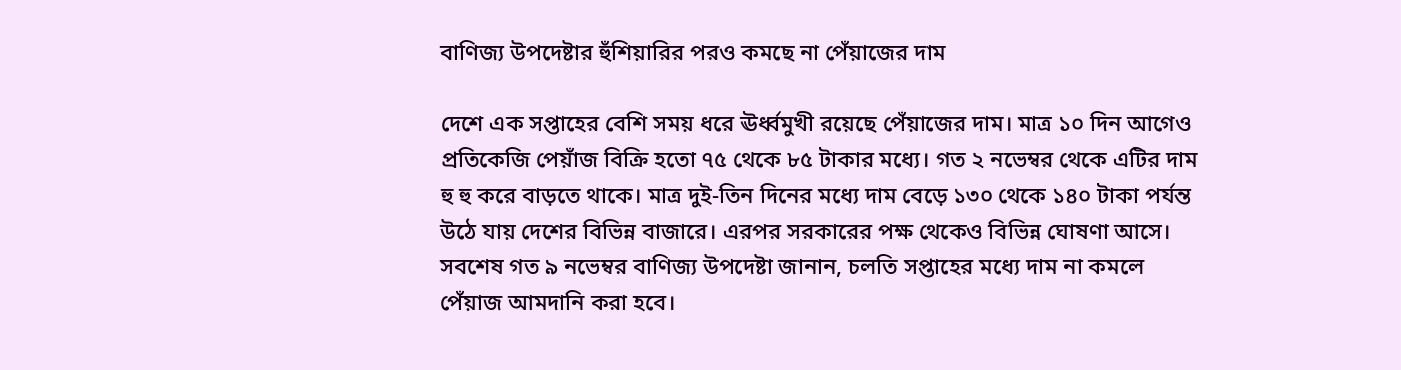বাণিজ্য উপদেষ্টার হুঁশিয়ারির পরও কমছে না পেঁয়াজের দাম

দেশে এক সপ্তাহের বেশি সময় ধরে ঊর্ধ্বমুখী রয়েছে পেঁয়াজের দাম। মাত্র ১০ দিন আগেও প্রতিকেজি পেয়াঁজ বিক্রি হতো ৭৫ থেকে ৮৫ টাকার মধ্যে। গত ২ নভেম্বর থেকে এটির দাম হু হু করে বাড়তে থাকে। মাত্র দুই-তিন দিনের মধ্যে দাম বেড়ে ১৩০ থেকে ১৪০ টাকা পর্যন্ত উঠে যায় দেশের বিভিন্ন বাজারে। এরপর সরকারের পক্ষ থেকেও বিভিন্ন ঘোষণা আসে। সবশেষ গত ৯ নভেম্বর বাণিজ্য উপদেষ্টা জানান, চলতি সপ্তাহের মধ্যে দাম না কমলে পেঁয়াজ আমদানি করা হবে।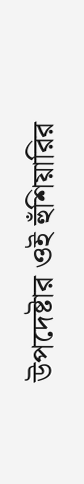উপদেষ্টার ওই হুঁশিয়ারির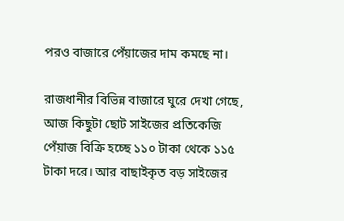পরও বাজারে পেঁয়াজের দাম কমছে না।

রাজধানীর বিভিন্ন বাজারে ঘুরে দেখা গেছে, আজ কিছুটা ছোট সাইজের প্রতিকেজি পেঁয়াজ বিক্রি হচ্ছে ১১০ টাকা থেকে ১১৫ টাকা দরে। আর বাছাইকৃত বড় সাইজের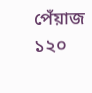পেঁয়াজ ১২০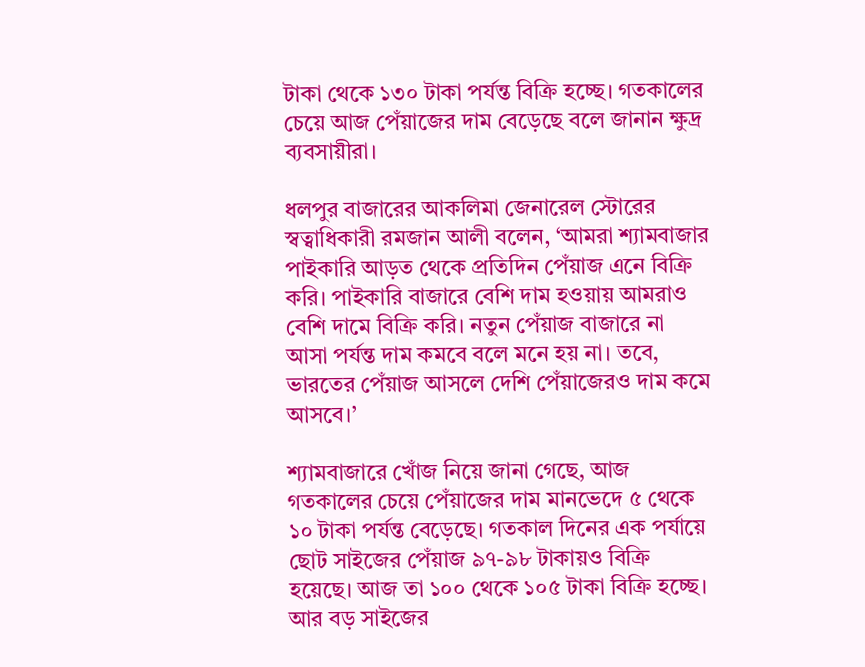টাকা থেকে ১৩০ টাকা পর্যন্ত বিক্রি হচ্ছে। গতকালের চেয়ে আজ পেঁয়াজের দাম বেড়েছে বলে জানান ক্ষুদ্র ব্যবসায়ীরা।

ধলপুর বাজারের আকলিমা জেনারেল স্টোরের স্বত্বাধিকারী রমজান আলী বলেন, ‘আমরা শ্যামবাজার পাইকারি আড়ত থেকে প্রতিদিন পেঁয়াজ এনে বিক্রি করি। পাইকারি বাজারে বেশি দাম হওয়ায় আমরাও বেশি দামে বিক্রি করি। নতুন পেঁয়াজ বাজারে না আসা পর্যন্ত দাম কমবে বলে মনে হয় না। তবে, ভারতের পেঁয়াজ আসলে দেশি পেঁয়াজেরও দাম কমে আসবে।’

শ্যামবাজারে খোঁজ নিয়ে জানা গেছে, আজ গতকালের চেয়ে পেঁয়াজের দাম মানভেদে ৫ থেকে ১০ টাকা পর্যন্ত বেড়েছে। গতকাল দিনের এক পর্যায়ে ছোট সাইজের পেঁয়াজ ৯৭-৯৮ টাকায়ও বিক্রি হয়েছে। আজ তা ১০০ থেকে ১০৫ টাকা বিক্রি হচ্ছে। আর বড় সাইজের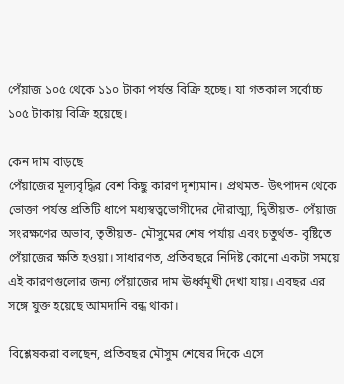পেঁয়াজ ১০৫ থেকে ১১০ টাকা পর্যন্ত বিক্রি হচ্ছে। যা গতকাল সর্বোচ্চ ১০৫ টাকায় বিক্রি হয়েছে।

কেন দাম বাড়ছে
পেঁয়াজের মূল্যবৃদ্ধির বেশ কিছু কারণ দৃশ্যমান। প্রথমত- উৎপাদন থেকে ভোক্তা পর্যন্ত প্রতিটি ধাপে মধ্যস্বত্বভোগীদের দৌরাত্ম্য, দ্বিতীয়ত- পেঁয়াজ সংরক্ষণের অভাব, তৃতীয়ত- মৌসুমের শেষ পর্যায় এবং চতুর্থত- বৃষ্টিতে পেঁয়াজের ক্ষতি হওয়া। সাধারণত, প্রতিবছরে নিদিষ্ট কোনো একটা সময়ে এই কারণগুলোর জন্য পেঁয়াজের দাম ঊর্ধ্বমূখী দেখা যায়। এবছর এর সঙ্গে যুক্ত হয়েছে আমদানি বন্ধ থাকা।

বিশ্লেষকরা বলছেন, প্রতিবছর মৌসুম শেষের দিকে এসে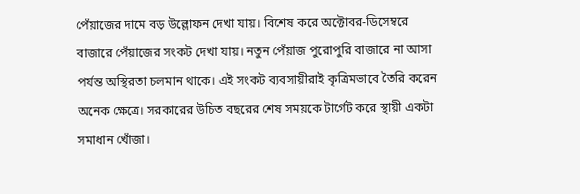পেঁয়াজের দামে বড় উল্লোফন দেখা যায়। বিশেষ করে অক্টোবর-ডিসেম্বরে বাজারে পেঁয়াজের সংকট দেখা যায়। নতুন পেঁয়াজ পুরোপুরি বাজারে না আসা পর্যন্ত অস্থিরতা চলমান থাকে। এই সংকট ব্যবসায়ীরাই কৃত্রিমভাবে তৈরি করেন অনেক ক্ষেত্রে। সরকারের উচিত বছরের শেষ সময়কে টার্গেট করে স্থায়ী একটা সমাধান খোঁজা।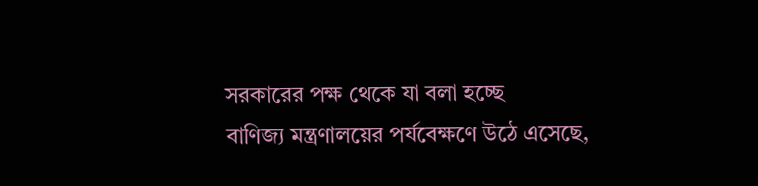সরকারের পক্ষ থেকে যা বলা হচ্ছে
বাণিজ্য মন্ত্রণালয়ের পর্যবেক্ষণে উঠে এসেছে,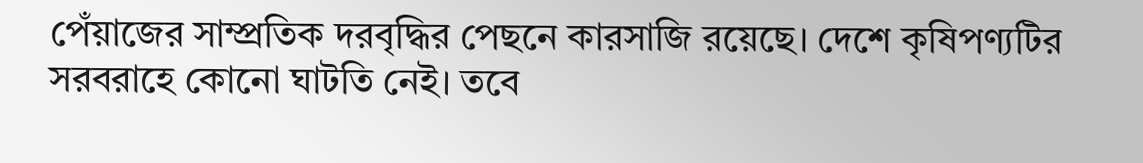পেঁয়াজের সাম্প্রতিক দরবৃদ্ধির পেছনে কারসাজি রয়েছে। দেশে কৃষিপণ্যটির সরবরাহে কোনো ঘাটতি নেই। তবে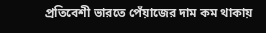প্রতিবেশী ভারতে পেঁয়াজের দাম কম থাকায়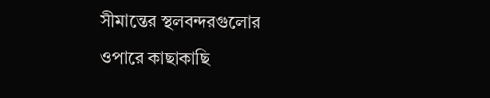সীমান্তের স্থলবন্দরগুলোর ওপারে কাছাকাছি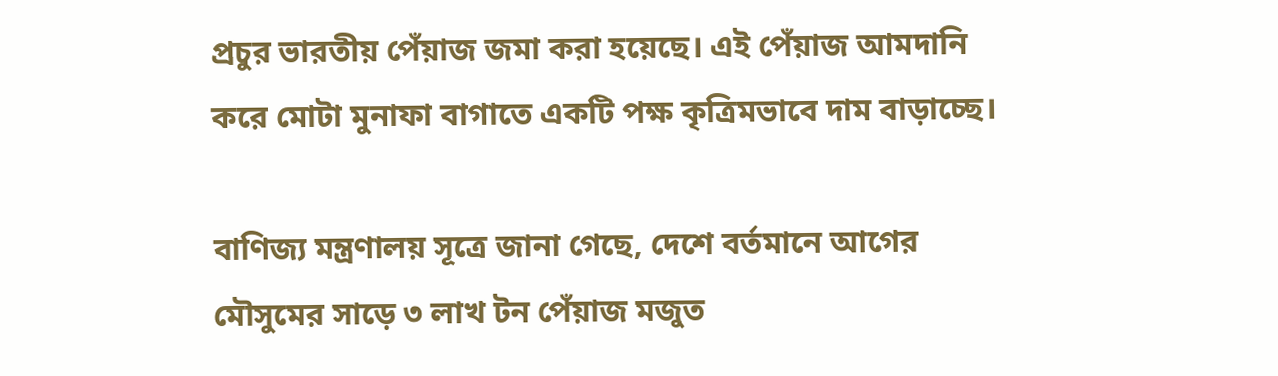প্রচুর ভারতীয় পেঁয়াজ জমা করা হয়েছে। এই পেঁয়াজ আমদানি করে মোটা মুনাফা বাগাতে একটি পক্ষ কৃত্রিমভাবে দাম বাড়াচ্ছে।

বাণিজ্য মন্ত্রণালয় সূত্রে জানা গেছে, দেশে বর্তমানে আগের মৌসুমের সাড়ে ৩ লাখ টন পেঁয়াজ মজুত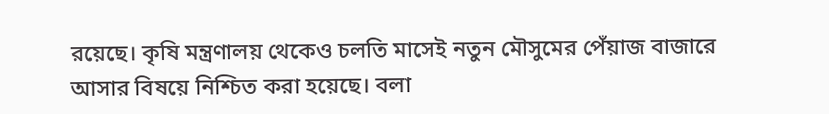রয়েছে। কৃষি মন্ত্রণালয় থেকেও চলতি মাসেই নতুন মৌসুমের পেঁয়াজ বাজারে আসার বিষয়ে নিশ্চিত করা হয়েছে। বলা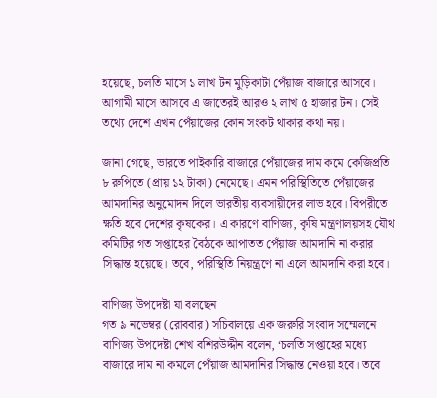হয়েছে, চলতি মাসে ১ লাখ টন মুড়িকাটা পেঁয়াজ বাজারে আসবে। আগামী মাসে আসবে এ জাতেরই আরও ২ লাখ ৫ হাজার টন। সেই তথ্যে দেশে এখন পেঁয়াজের কোন সংকট থাকার কথা নয়।

জানা গেছে, ভারতে পাইকারি বাজারে পেঁয়াজের দাম কমে কেজিপ্রতি ৮ রুপিতে (প্রায় ১২ টাকা) নেমেছে। এমন পরিস্থিতিতে পেঁয়াজের আমদানির অনুমোদন দিলে ভারতীয় ব্যবসায়ীদের লাভ হবে। বিপরীতে ক্ষতি হবে দেশের কৃষকের। এ কারণে বাণিজ্য, কৃষি মন্ত্রণালয়সহ যৌথ কমিটির গত সপ্তাহের বৈঠকে আপাতত পেঁয়াজ আমদানি না করার সিদ্ধান্ত হয়েছে। তবে, পরিস্থিতি নিয়ন্ত্রণে না এলে আমদানি করা হবে।

বাণিজ্য উপদেষ্টা যা বলছেন
গত ৯ নভেম্বর (রোববার) সচিবালয়ে এক জরুরি সংবাদ সম্মেলনে বাণিজ্য উপদেষ্টা শেখ বশিরউদ্দীন বলেন, ‘চলতি সপ্তাহের মধ্যে বাজারে দাম না কমলে পেঁয়াজ আমদানির সিদ্ধান্ত নেওয়া হবে। তবে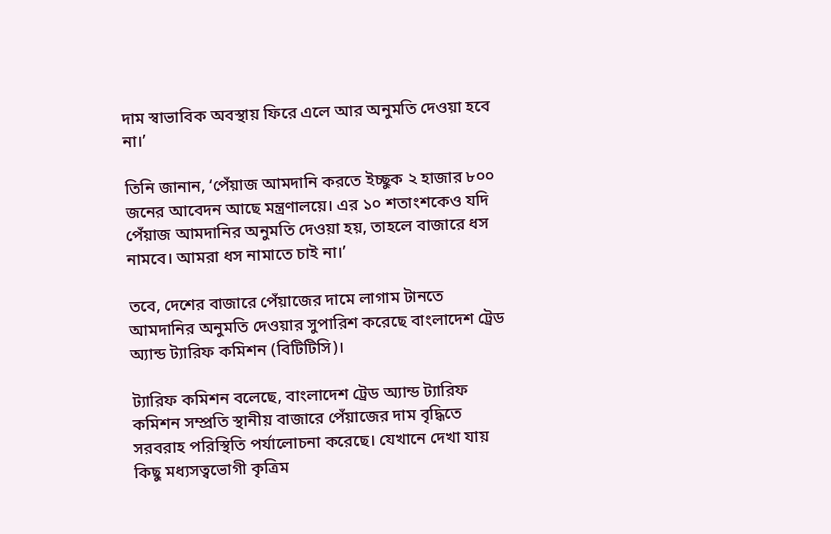দাম স্বাভাবিক অবস্থায় ফিরে এলে আর অনুমতি দেওয়া হবে না।’

তিনি জানান, ‘পেঁয়াজ আমদানি করতে ইচ্ছুক ২ হাজার ৮০০ জনের আবেদন আছে মন্ত্রণালয়ে। এর ১০ শতাংশকেও যদি পেঁয়াজ আমদানির অনুমতি দেওয়া হয়, তাহলে বাজারে ধস নামবে। আমরা ধস নামাতে চাই না।’

তবে, দেশের বাজারে পেঁয়াজের দামে লাগাম টানতে আমদানির অনুমতি দেওয়ার সুপারিশ করেছে বাংলাদেশ ট্রেড অ্যান্ড ট্যারিফ কমিশন (বিটিটিসি)।

ট্যারিফ কমিশন বলেছে, বাংলাদেশ ট্রেড অ্যান্ড ট‍্যারিফ কমিশন সম্প্রতি স্থানীয় বাজারে পেঁয়াজের দাম বৃদ্ধিতে সরবরাহ পরিস্থিতি পর্যালোচনা করেছে। যেখানে দেখা যায় কিছু মধ‍্যসত্বভোগী কৃত্রিম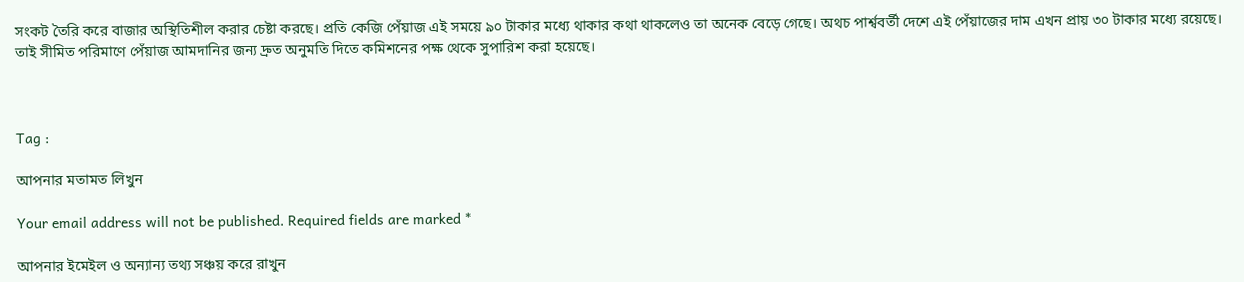সংকট তৈরি করে বাজার অস্থিতিশীল করার চেষ্টা করছে। প্রতি কেজি পেঁয়াজ এই সময়ে ৯০ টাকার মধ্যে থাকার কথা থাকলেও তা অনেক বেড়ে গেছে। অথচ পার্শ্ববর্তী দেশে এই পেঁয়াজের দাম এখন প্রায় ৩০ টাকার মধ‍্যে রয়েছে। তাই সীমিত পরিমাণে পেঁয়াজ আমদানির জন‍্য দ্রুত অনুমতি দিতে কমিশনের পক্ষ থেকে সুপারিশ করা হয়েছে।



Tag :

আপনার মতামত লিখুন

Your email address will not be published. Required fields are marked *

আপনার ইমেইল ও অন্যান্য তথ্য সঞ্চয় করে রাখুন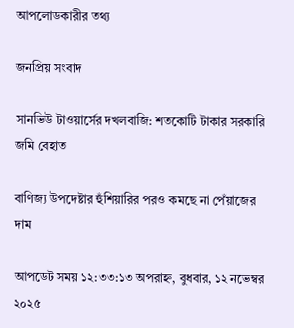আপলোডকারীর তথ্য

জনপ্রিয় সংবাদ

সানভিউ টাওয়ার্সের দখলবাজি: শতকোটি টাকার সরকারি জমি বেহাত

বাণিজ্য উপদেষ্টার হুঁশিয়ারির পরও কমছে না পেঁয়াজের দাম

আপডেট সময় ১২:৩৩:১৩ অপরাহ্ন, বুধবার, ১২ নভেম্বর ২০২৫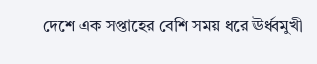দেশে এক সপ্তাহের বেশি সময় ধরে ঊর্ধ্বমুখী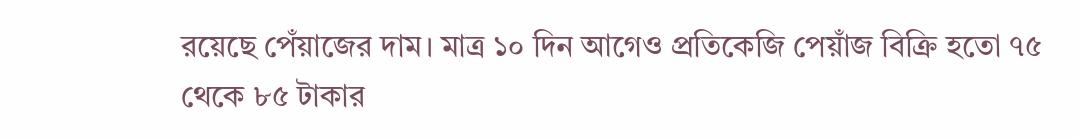রয়েছে পেঁয়াজের দাম। মাত্র ১০ দিন আগেও প্রতিকেজি পেয়াঁজ বিক্রি হতো ৭৫ থেকে ৮৫ টাকার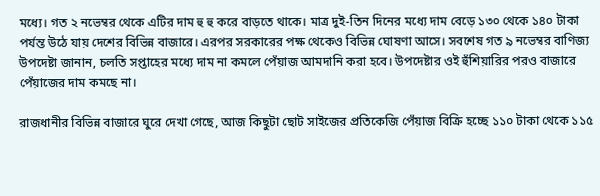মধ্যে। গত ২ নভেম্বর থেকে এটির দাম হু হু করে বাড়তে থাকে। মাত্র দুই-তিন দিনের মধ্যে দাম বেড়ে ১৩০ থেকে ১৪০ টাকা পর্যন্ত উঠে যায় দেশের বিভিন্ন বাজারে। এরপর সরকারের পক্ষ থেকেও বিভিন্ন ঘোষণা আসে। সবশেষ গত ৯ নভেম্বর বাণিজ্য উপদেষ্টা জানান, চলতি সপ্তাহের মধ্যে দাম না কমলে পেঁয়াজ আমদানি করা হবে। উপদেষ্টার ওই হুঁশিয়ারির পরও বাজারে পেঁয়াজের দাম কমছে না।

রাজধানীর বিভিন্ন বাজারে ঘুরে দেখা গেছে, আজ কিছুটা ছোট সাইজের প্রতিকেজি পেঁয়াজ বিক্রি হচ্ছে ১১০ টাকা থেকে ১১৫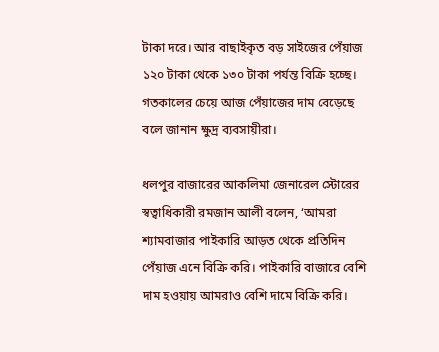টাকা দরে। আর বাছাইকৃত বড় সাইজের পেঁয়াজ ১২০ টাকা থেকে ১৩০ টাকা পর্যন্ত বিক্রি হচ্ছে। গতকালের চেয়ে আজ পেঁয়াজের দাম বেড়েছে বলে জানান ক্ষুদ্র ব্যবসায়ীরা।

ধলপুর বাজারের আকলিমা জেনারেল স্টোরের স্বত্বাধিকারী রমজান আলী বলেন, ‘আমরা শ্যামবাজার পাইকারি আড়ত থেকে প্রতিদিন পেঁয়াজ এনে বিক্রি করি। পাইকারি বাজারে বেশি দাম হওয়ায় আমরাও বেশি দামে বিক্রি করি।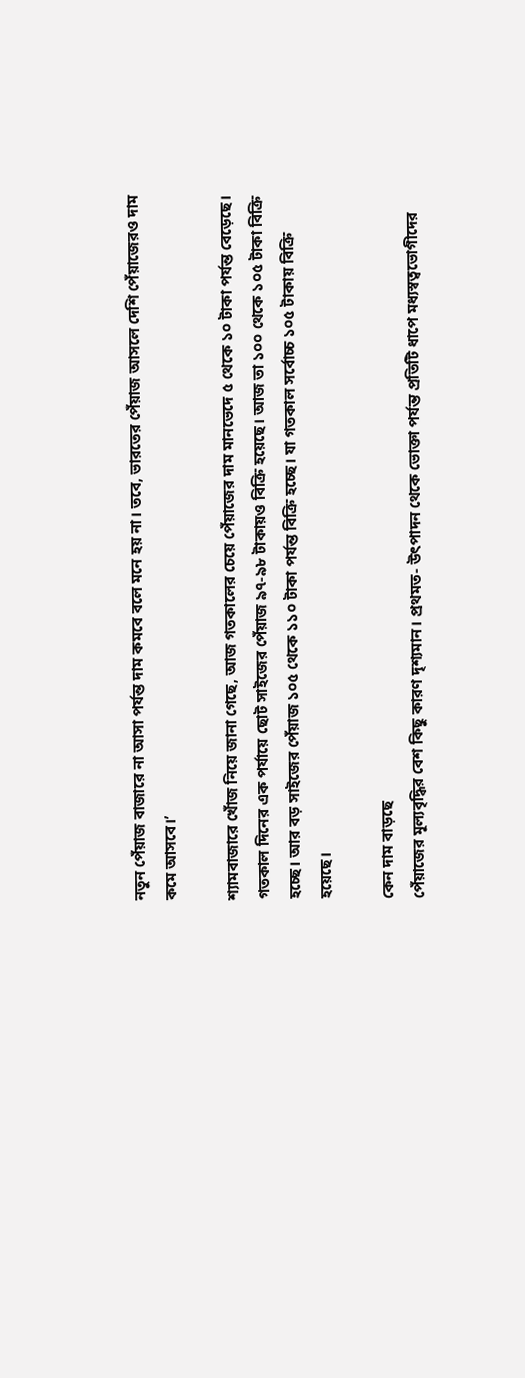নতুন পেঁয়াজ বাজারে না আসা পর্যন্ত দাম কমবে বলে মনে হয় না। তবে, ভারতের পেঁয়াজ আসলে দেশি পেঁয়াজেরও দাম কমে আসবে।’

শ্যামবাজারে খোঁজ নিয়ে জানা গেছে, আজ গতকালের চেয়ে পেঁয়াজের দাম মানভেদে ৫ থেকে ১০ টাকা পর্যন্ত বেড়েছে। গতকাল দিনের এক পর্যায়ে ছোট সাইজের পেঁয়াজ ৯৭-৯৮ টাকায়ও বিক্রি হয়েছে। আজ তা ১০০ থেকে ১০৫ টাকা বিক্রি হচ্ছে। আর বড় সাইজের পেঁয়াজ ১০৫ থেকে ১১০ টাকা পর্যন্ত বিক্রি হচ্ছে। যা গতকাল সর্বোচ্চ ১০৫ টাকায় বিক্রি হয়েছে।

কেন দাম বাড়ছে
পেঁয়াজের মূল্যবৃদ্ধির বেশ কিছু কারণ দৃশ্যমান। প্রথমত- উৎপাদন থেকে ভোক্তা পর্যন্ত প্রতিটি ধাপে মধ্যস্বত্বভোগীদের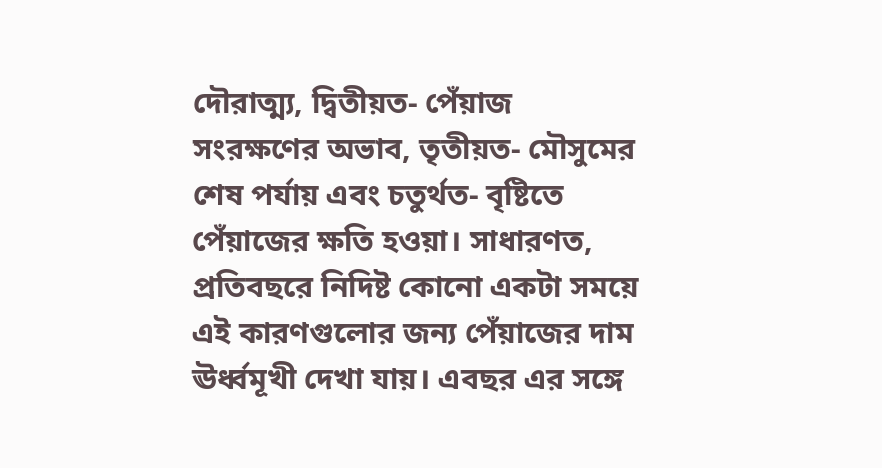দৌরাত্ম্য, দ্বিতীয়ত- পেঁয়াজ সংরক্ষণের অভাব, তৃতীয়ত- মৌসুমের শেষ পর্যায় এবং চতুর্থত- বৃষ্টিতে পেঁয়াজের ক্ষতি হওয়া। সাধারণত, প্রতিবছরে নিদিষ্ট কোনো একটা সময়ে এই কারণগুলোর জন্য পেঁয়াজের দাম ঊর্ধ্বমূখী দেখা যায়। এবছর এর সঙ্গে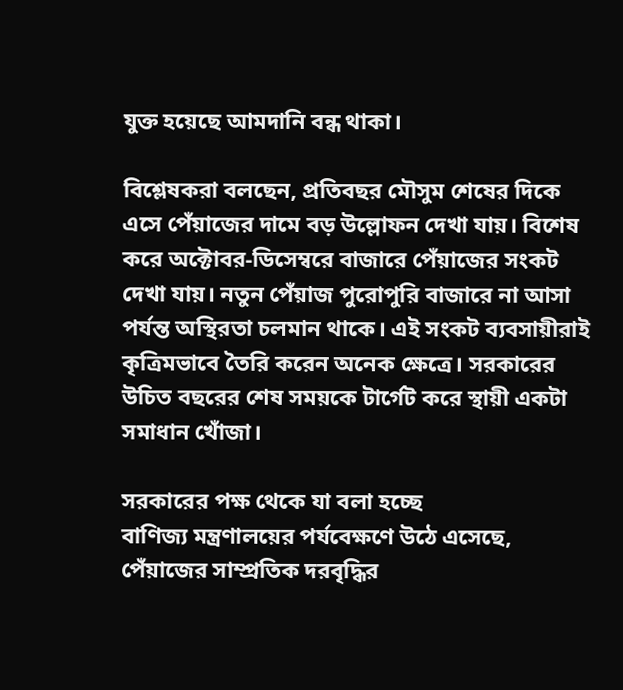যুক্ত হয়েছে আমদানি বন্ধ থাকা।

বিশ্লেষকরা বলছেন, প্রতিবছর মৌসুম শেষের দিকে এসে পেঁয়াজের দামে বড় উল্লোফন দেখা যায়। বিশেষ করে অক্টোবর-ডিসেম্বরে বাজারে পেঁয়াজের সংকট দেখা যায়। নতুন পেঁয়াজ পুরোপুরি বাজারে না আসা পর্যন্ত অস্থিরতা চলমান থাকে। এই সংকট ব্যবসায়ীরাই কৃত্রিমভাবে তৈরি করেন অনেক ক্ষেত্রে। সরকারের উচিত বছরের শেষ সময়কে টার্গেট করে স্থায়ী একটা সমাধান খোঁজা।

সরকারের পক্ষ থেকে যা বলা হচ্ছে
বাণিজ্য মন্ত্রণালয়ের পর্যবেক্ষণে উঠে এসেছে, পেঁয়াজের সাম্প্রতিক দরবৃদ্ধির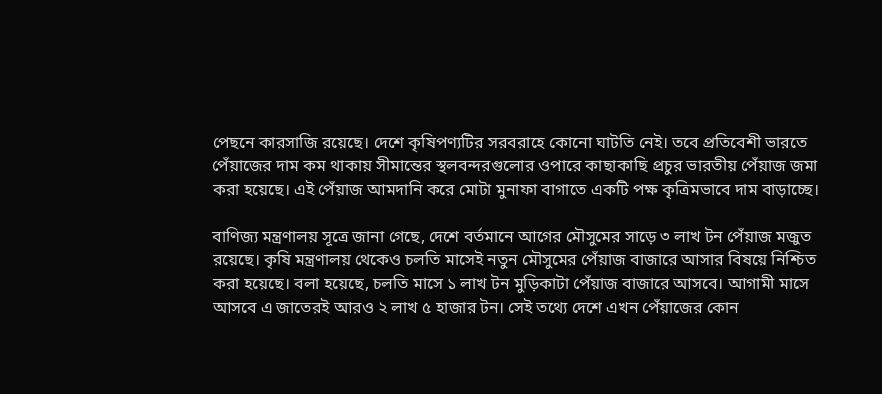পেছনে কারসাজি রয়েছে। দেশে কৃষিপণ্যটির সরবরাহে কোনো ঘাটতি নেই। তবে প্রতিবেশী ভারতে পেঁয়াজের দাম কম থাকায় সীমান্তের স্থলবন্দরগুলোর ওপারে কাছাকাছি প্রচুর ভারতীয় পেঁয়াজ জমা করা হয়েছে। এই পেঁয়াজ আমদানি করে মোটা মুনাফা বাগাতে একটি পক্ষ কৃত্রিমভাবে দাম বাড়াচ্ছে।

বাণিজ্য মন্ত্রণালয় সূত্রে জানা গেছে, দেশে বর্তমানে আগের মৌসুমের সাড়ে ৩ লাখ টন পেঁয়াজ মজুত রয়েছে। কৃষি মন্ত্রণালয় থেকেও চলতি মাসেই নতুন মৌসুমের পেঁয়াজ বাজারে আসার বিষয়ে নিশ্চিত করা হয়েছে। বলা হয়েছে, চলতি মাসে ১ লাখ টন মুড়িকাটা পেঁয়াজ বাজারে আসবে। আগামী মাসে আসবে এ জাতেরই আরও ২ লাখ ৫ হাজার টন। সেই তথ্যে দেশে এখন পেঁয়াজের কোন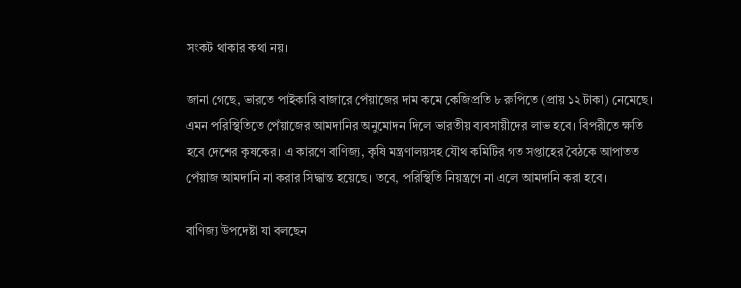সংকট থাকার কথা নয়।

জানা গেছে, ভারতে পাইকারি বাজারে পেঁয়াজের দাম কমে কেজিপ্রতি ৮ রুপিতে (প্রায় ১২ টাকা) নেমেছে। এমন পরিস্থিতিতে পেঁয়াজের আমদানির অনুমোদন দিলে ভারতীয় ব্যবসায়ীদের লাভ হবে। বিপরীতে ক্ষতি হবে দেশের কৃষকের। এ কারণে বাণিজ্য, কৃষি মন্ত্রণালয়সহ যৌথ কমিটির গত সপ্তাহের বৈঠকে আপাতত পেঁয়াজ আমদানি না করার সিদ্ধান্ত হয়েছে। তবে, পরিস্থিতি নিয়ন্ত্রণে না এলে আমদানি করা হবে।

বাণিজ্য উপদেষ্টা যা বলছেন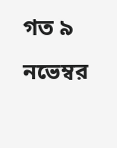গত ৯ নভেম্বর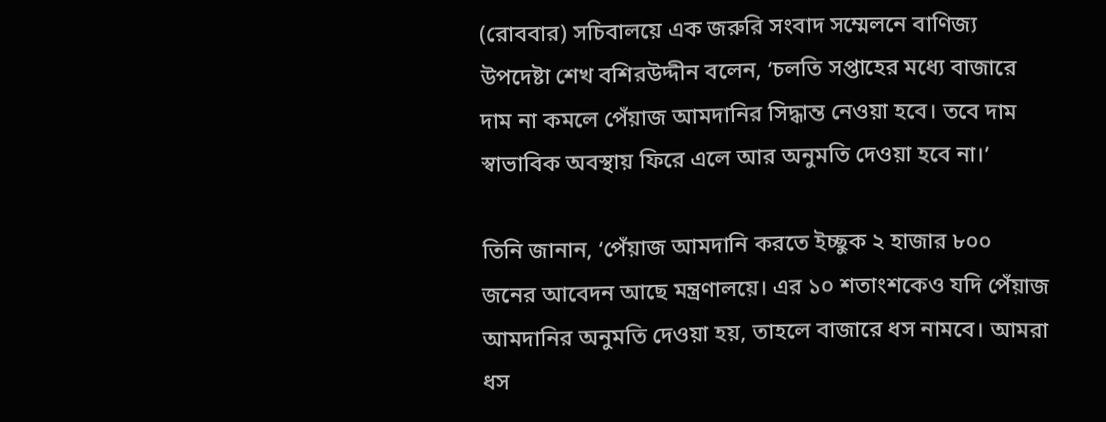(রোববার) সচিবালয়ে এক জরুরি সংবাদ সম্মেলনে বাণিজ্য উপদেষ্টা শেখ বশিরউদ্দীন বলেন, ‘চলতি সপ্তাহের মধ্যে বাজারে দাম না কমলে পেঁয়াজ আমদানির সিদ্ধান্ত নেওয়া হবে। তবে দাম স্বাভাবিক অবস্থায় ফিরে এলে আর অনুমতি দেওয়া হবে না।’

তিনি জানান, ‘পেঁয়াজ আমদানি করতে ইচ্ছুক ২ হাজার ৮০০ জনের আবেদন আছে মন্ত্রণালয়ে। এর ১০ শতাংশকেও যদি পেঁয়াজ আমদানির অনুমতি দেওয়া হয়, তাহলে বাজারে ধস নামবে। আমরা ধস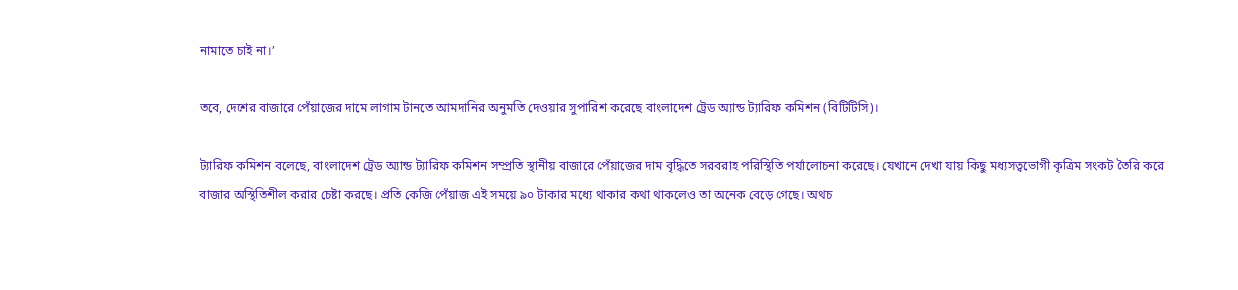নামাতে চাই না।’

তবে, দেশের বাজারে পেঁয়াজের দামে লাগাম টানতে আমদানির অনুমতি দেওয়ার সুপারিশ করেছে বাংলাদেশ ট্রেড অ্যান্ড ট্যারিফ কমিশন (বিটিটিসি)।

ট্যারিফ কমিশন বলেছে, বাংলাদেশ ট্রেড অ্যান্ড ট‍্যারিফ কমিশন সম্প্রতি স্থানীয় বাজারে পেঁয়াজের দাম বৃদ্ধিতে সরবরাহ পরিস্থিতি পর্যালোচনা করেছে। যেখানে দেখা যায় কিছু মধ‍্যসত্বভোগী কৃত্রিম সংকট তৈরি করে বাজার অস্থিতিশীল করার চেষ্টা করছে। প্রতি কেজি পেঁয়াজ এই সময়ে ৯০ টাকার মধ্যে থাকার কথা থাকলেও তা অনেক বেড়ে গেছে। অথচ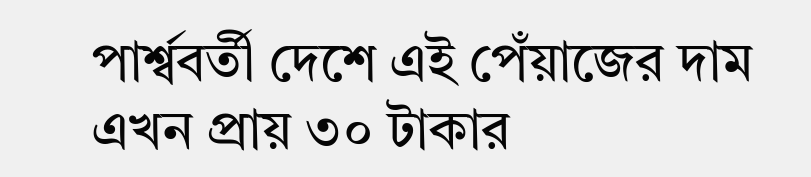পার্শ্ববর্তী দেশে এই পেঁয়াজের দাম এখন প্রায় ৩০ টাকার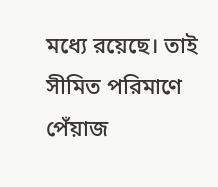মধ‍্যে রয়েছে। তাই সীমিত পরিমাণে পেঁয়াজ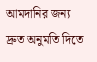আমদানির জন‍্য দ্রুত অনুমতি দিতে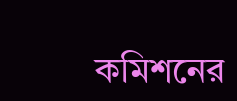কমিশনের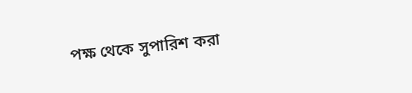পক্ষ থেকে সুপারিশ করা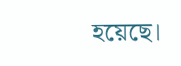হয়েছে।